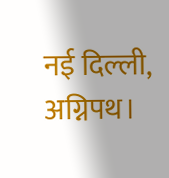नई दिल्ली, अग्निपथ।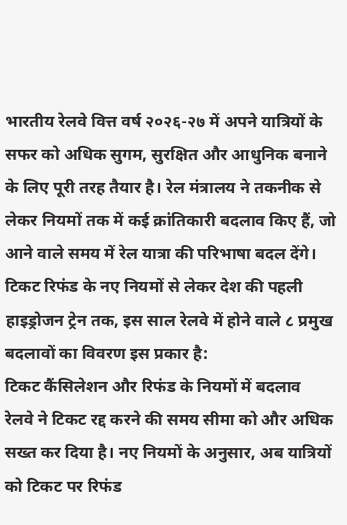भारतीय रेलवे वित्त वर्ष २०२६-२७ में अपने यात्रियों के सफर को अधिक सुगम, सुरक्षित और आधुनिक बनाने के लिए पूरी तरह तैयार है। रेल मंत्रालय ने तकनीक से लेकर नियमों तक में कई क्रांतिकारी बदलाव किए हैं, जो आने वाले समय में रेल यात्रा की परिभाषा बदल देंगे। टिकट रिफंड के नए नियमों से लेकर देश की पहली हाइड्रोजन ट्रेन तक, इस साल रेलवे में होने वाले ८ प्रमुख बदलावों का विवरण इस प्रकार है:
टिकट कैंसिलेशन और रिफंड के नियमों में बदलाव
रेलवे ने टिकट रद्द करने की समय सीमा को और अधिक सख्त कर दिया है। नए नियमों के अनुसार, अब यात्रियों को टिकट पर रिफंड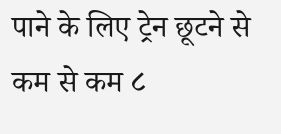पाने के लिए ट्रेन छूटने से कम से कम ८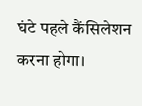घंटे पहले कैंसिलेशन करना होगा।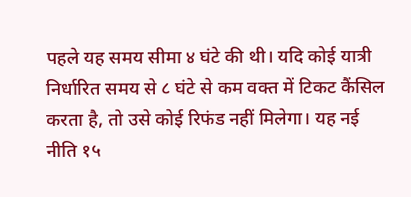पहले यह समय सीमा ४ घंटे की थी। यदि कोई यात्री निर्धारित समय से ८ घंटे से कम वक्त में टिकट कैंसिल करता है, तो उसे कोई रिफंड नहीं मिलेगा। यह नई नीति १५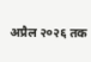अप्रैल २०२६ तक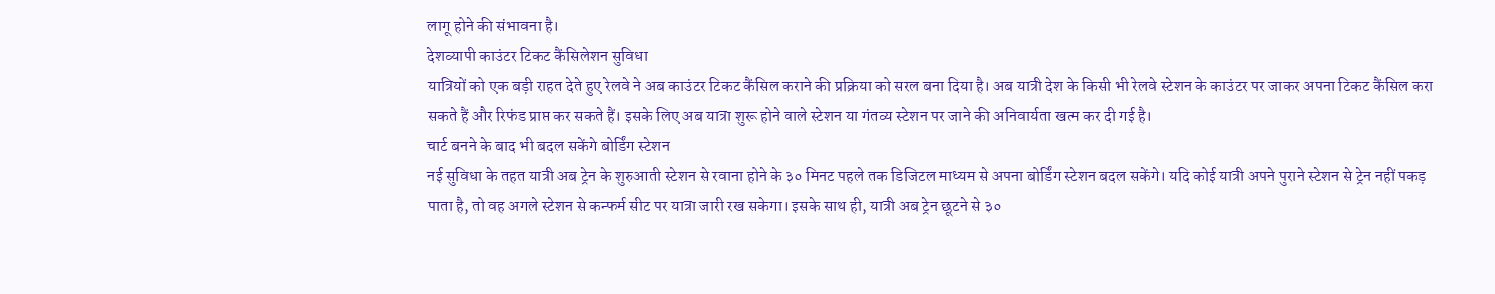लागू होने की संभावना है।
देशव्यापी काउंटर टिकट कैंसिलेशन सुविधा
यात्रियों को एक बड़ी राहत देते हुए रेलवे ने अब काउंटर टिकट कैंसिल कराने की प्रक्रिया को सरल बना दिया है। अब यात्री देश के किसी भी रेलवे स्टेशन के काउंटर पर जाकर अपना टिकट कैंसिल करा सकते हैं और रिफंड प्राप्त कर सकते हैं। इसके लिए अब यात्रा शुरू होने वाले स्टेशन या गंतव्य स्टेशन पर जाने की अनिवार्यता खत्म कर दी गई है।
चार्ट बनने के बाद भी बदल सकेंगे बोर्डिंग स्टेशन
नई सुविधा के तहत यात्री अब ट्रेन के शुरुआती स्टेशन से रवाना होने के ३० मिनट पहले तक डिजिटल माध्यम से अपना बोर्डिंग स्टेशन बदल सकेंगे। यदि कोई यात्री अपने पुराने स्टेशन से ट्रेन नहीं पकड़ पाता है, तो वह अगले स्टेशन से कन्फर्म सीट पर यात्रा जारी रख सकेगा। इसके साथ ही, यात्री अब ट्रेन छूटने से ३०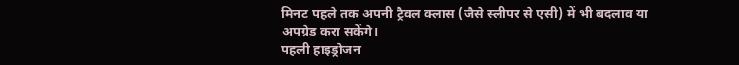मिनट पहले तक अपनी ट्रैवल क्लास (जैसे स्लीपर से एसी) में भी बदलाव या अपग्रेड करा सकेंगे।
पहली हाइड्रोजन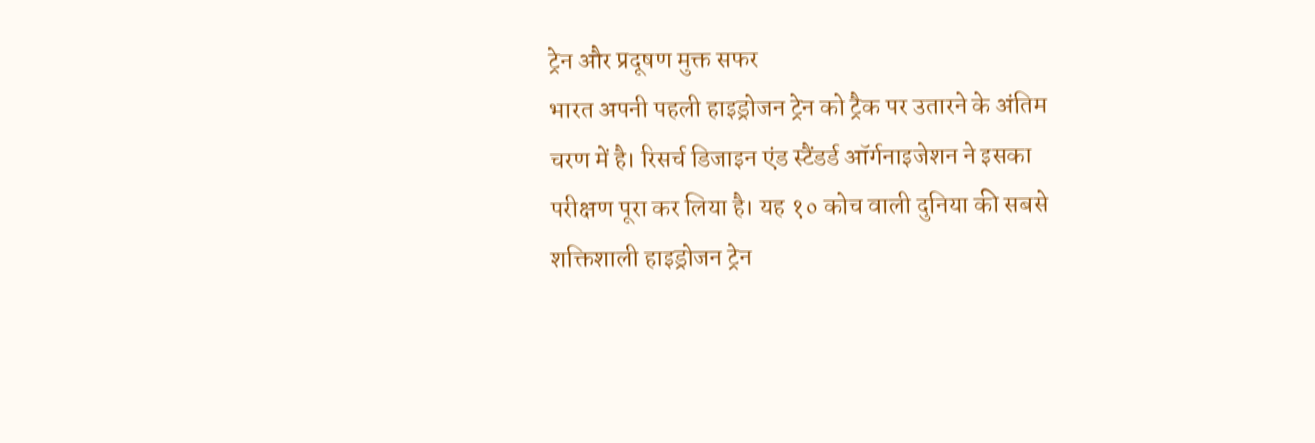ट्रेन और प्रदूषण मुक्त सफर
भारत अपनी पहली हाइड्रोजन ट्रेन को ट्रैक पर उतारने के अंतिम चरण में है। रिसर्च डिजाइन एंड स्टैंडर्ड ऑर्गनाइजेशन ने इसका परीक्षण पूरा कर लिया है। यह १० कोच वाली दुनिया की सबसे शक्तिशाली हाइड्रोजन ट्रेन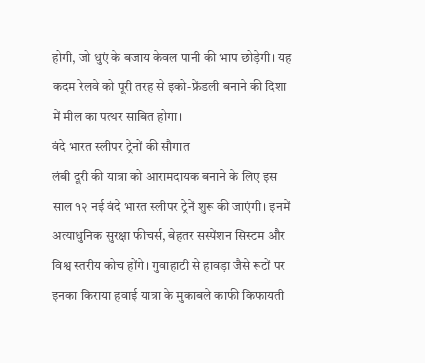होगी, जो धुएं के बजाय केवल पानी की भाप छोड़ेगी। यह कदम रेलवे को पूरी तरह से इको-फ्रेंडली बनाने की दिशा में मील का पत्थर साबित होगा।
वंदे भारत स्लीपर ट्रेनों की सौगात
लंबी दूरी की यात्रा को आरामदायक बनाने के लिए इस साल १२ नई वंदे भारत स्लीपर ट्रेनें शुरू की जाएंगी। इनमें अत्याधुनिक सुरक्षा फीचर्स, बेहतर सस्पेंशन सिस्टम और विश्व स्तरीय कोच होंगे। गुवाहाटी से हावड़ा जैसे रूटों पर इनका किराया हवाई यात्रा के मुकाबले काफी किफायती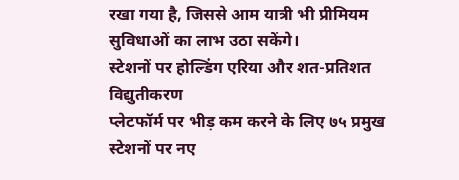रखा गया है, जिससे आम यात्री भी प्रीमियम सुविधाओं का लाभ उठा सकेंगे।
स्टेशनों पर होल्डिंग एरिया और शत-प्रतिशत विद्युतीकरण
प्लेटफॉर्म पर भीड़ कम करने के लिए ७५ प्रमुख स्टेशनों पर नए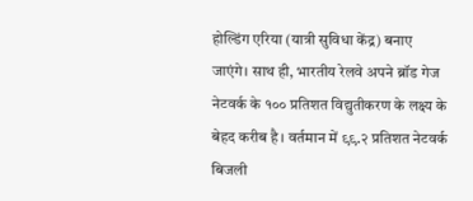होल्डिंग एरिया (यात्री सुविधा केंद्र) बनाए जाएंगे। साथ ही, भारतीय रेलवे अपने ब्रॉड गेज नेटवर्क के १०० प्रतिशत विद्युतीकरण के लक्ष्य के बेहद करीब है। वर्तमान में ९९.२ प्रतिशत नेटवर्क बिजली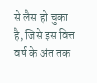से लैस हो चुका है, जिसे इस वित्त वर्ष के अंत तक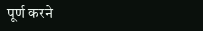पूर्ण करने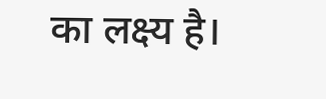का लक्ष्य है।